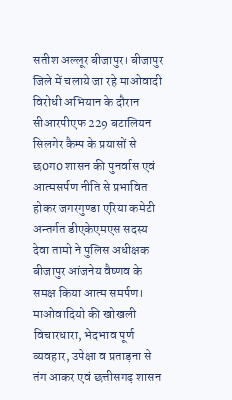सतीश अल्लूर बीजापुर। बीजापुर जिले में चलाये जा रहे माओवादी विरोधी अभियान के दौरान सीआरपीएफ 229 बटालियन सिलगेर कैम्प के प्रयासों से छ0ग0 शासन की पुनर्वास एवं आत्मसर्पण नीति से प्रभावित होकर जगरगुण्डा एरिया कमेटी अन्तर्गत डीएकेएमएस सदस्य देवा तामो ने पुलिस अधीक्षक बीजापुर आंजनेय वैष्णव के समक्ष किया आत्म समर्पण। माओवादियो की खोखली विचारधारा, भेदभाव पूर्ण व्यवहार, उपेक्षा व प्रताड़ना से तंग आकर एवं छत्तीसगढ़ शासन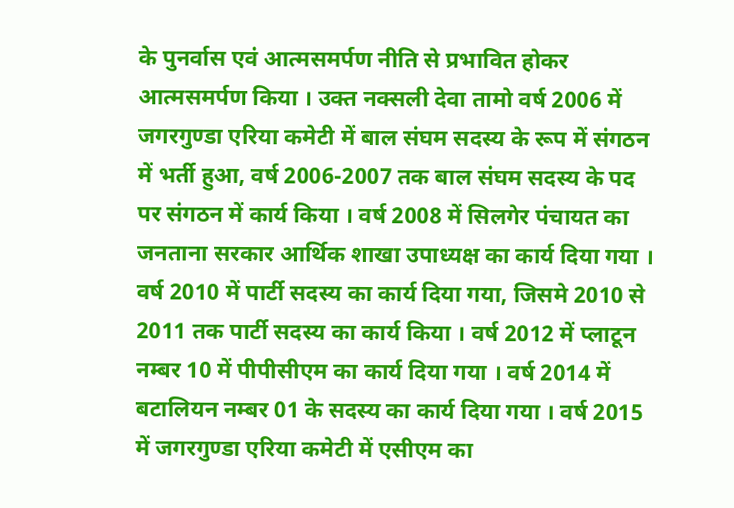के पुनर्वास एवं आत्मसमर्पण नीति से प्रभावित होकर आत्मसमर्पण किया । उक्त नक्सली देवा तामो वर्ष 2006 में जगरगुण्डा एरिया कमेटी में बाल संघम सदस्य के रूप में संगठन में भर्ती हुआ, वर्ष 2006-2007 तक बाल संघम सदस्य के पद पर संगठन में कार्य किया । वर्ष 2008 में सिलगेर पंचायत का जनताना सरकार आर्थिक शाखा उपाध्यक्ष का कार्य दिया गया । वर्ष 2010 में पार्टी सदस्य का कार्य दिया गया, जिसमे 2010 से 2011 तक पार्टी सदस्य का कार्य किया । वर्ष 2012 में प्लाटून नम्बर 10 में पीपीसीएम का कार्य दिया गया । वर्ष 2014 में बटालियन नम्बर 01 के सदस्य का कार्य दिया गया । वर्ष 2015 में जगरगुण्डा एरिया कमेटी में एसीएम का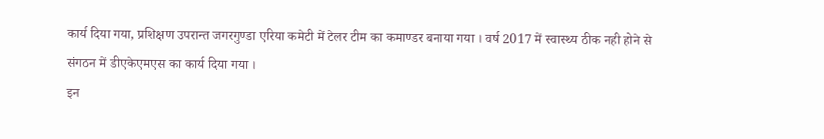कार्य दिया गया, प्रशिक्षण उपरान्त जगरगुण्डा एरिया कमेटी में टेलर टीम का कमाण्डर बनाया गया । वर्ष 2017 में स्वास्थ्य ठीक नही होने से संगठन में डीएकेएमएस का कार्य दिया गया ।
इन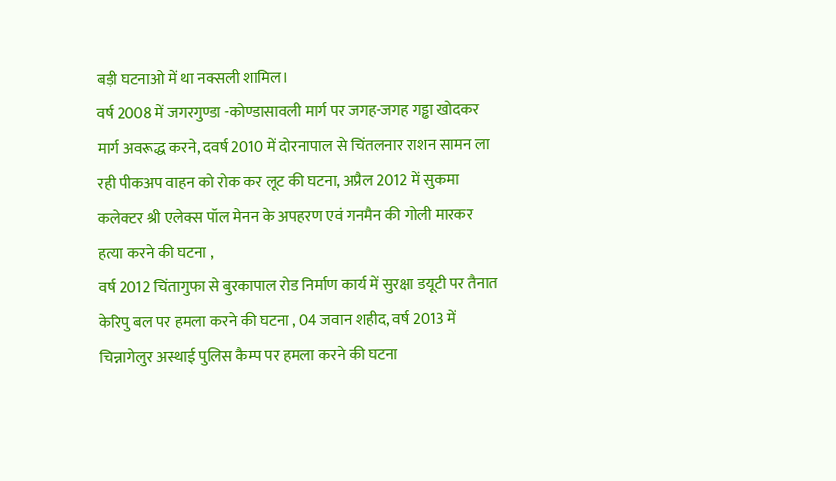बड़ी घटनाओ में था नक्सली शामिल।
वर्ष 2008 में जगरगुण्डा -कोण्डासावली मार्ग पर जगह-जगह गड्ढा खोदकर मार्ग अवरूद्ध करने, दवर्ष 2010 में दोरनापाल से चिंतलनार राशन सामन ला रही पीकअप वाहन को रोक कर लूट की घटना, अप्रैल 2012 में सुकमा कलेक्टर श्री एलेक्स पॉल मेनन के अपहरण एवं गनमैन की गोली मारकर हत्या करने की घटना ,
वर्ष 2012 चिंतागुफा से बुरकापाल रोड निर्माण कार्य में सुरक्षा डयूटी पर तैनात केरिपु बल पर हमला करने की घटना , 04 जवान शहीद, वर्ष 2013 में चिन्नागेलुर अस्थाई पुलिस कैम्प पर हमला करने की घटना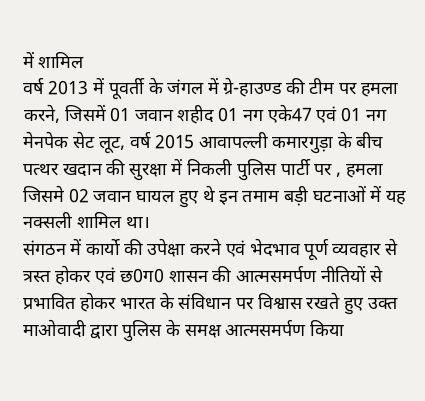में शामिल
वर्ष 2013 में पूवर्ती के जंगल में ग्रे-हाउण्ड की टीम पर हमला करने, जिसमें 01 जवान शहीद 01 नग एके47 एवं 01 नग मेनपेक सेट लूट, वर्ष 2015 आवापल्ली कमारगुड़ा के बीच पत्थर खदान की सुरक्षा में निकली पुलिस पार्टी पर , हमला जिसमे 02 जवान घायल हुए थे इन तमाम बड़ी घटनाओं में यह नक्सली शामिल था।
संगठन में कार्यो की उपेक्षा करने एवं भेदभाव पूर्ण व्यवहार से त्रस्त होकर एवं छ0ग0 शासन की आत्मसमर्पण नीतियों से प्रभावित होकर भारत के संविधान पर विश्वास रखते हुए उक्त माओवादी द्वारा पुलिस के समक्ष आत्मसमर्पण किया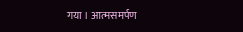गया । आत्मसमर्पण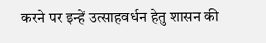करने पर इन्हें उत्साहवर्धन हेतु शासन की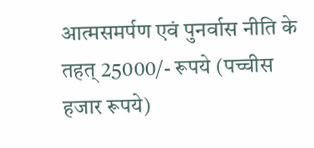आत्मसमर्पण एवं पुनर्वास नीति के तहत् 25000/- रूपये (पच्चीस हजार रूपये)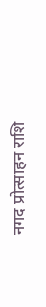नगद प्रोत्साहन राशि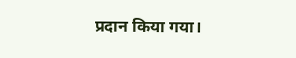प्रदान किया गया।